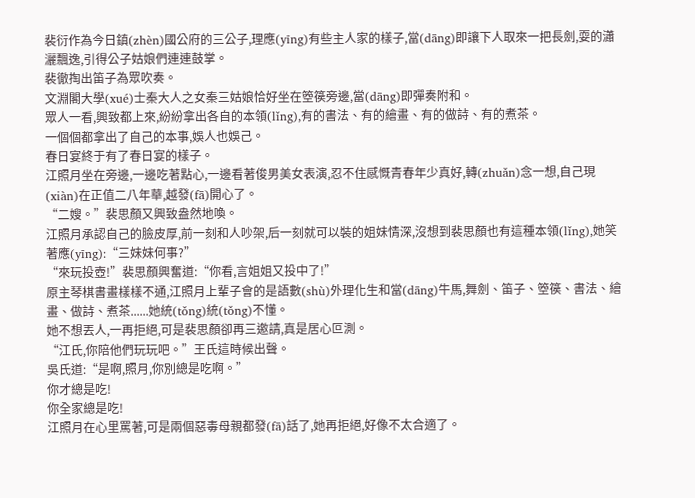裴衍作為今日鎮(zhèn)國公府的三公子,理應(yīng)有些主人家的樣子,當(dāng)即讓下人取來一把長劍,耍的瀟灑飄逸,引得公子姑娘們連連鼓掌。
裴徹掏出笛子為眾吹奏。
文淵閣大學(xué)士秦大人之女秦三姑娘恰好坐在箜篌旁邊,當(dāng)即彈奏附和。
眾人一看,興致都上來,紛紛拿出各自的本領(lǐng),有的書法、有的繪畫、有的做詩、有的煮茶。
一個個都拿出了自己的本事,娛人也娛己。
春日宴終于有了春日宴的樣子。
江照月坐在旁邊,一邊吃著點心,一邊看著俊男美女表演,忍不住感慨青春年少真好,轉(zhuǎn)念一想,自己現(xiàn)在正值二八年華,越發(fā)開心了。
“二嫂。”裴思顏又興致盎然地喚。
江照月承認自己的臉皮厚,前一刻和人吵架,后一刻就可以裝的姐妹情深,沒想到裴思顏也有這種本領(lǐng),她笑著應(yīng):“三妹妹何事?”
“來玩投壺!”裴思顏興奮道:“你看,言姐姐又投中了!”
原主琴棋書畫樣樣不通,江照月上輩子會的是語數(shù)外理化生和當(dāng)牛馬,舞劍、笛子、箜篌、書法、繪畫、做詩、煮茶......她統(tǒng)統(tǒng)不懂。
她不想丟人,一再拒絕,可是裴思顏卻再三邀請,真是居心叵測。
“江氏,你陪他們玩玩吧。”王氏這時候出聲。
吳氏道:“是啊,照月,你別總是吃啊。”
你才總是吃!
你全家總是吃!
江照月在心里罵著,可是兩個惡毒母親都發(fā)話了,她再拒絕,好像不太合適了。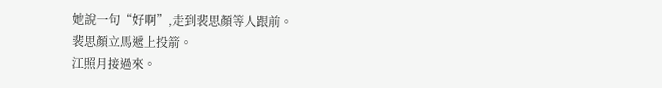她說一句“好啊”,走到裴思顏等人跟前。
裴思顏立馬遞上投箭。
江照月接過來。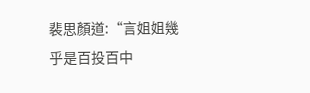裴思顏道:“言姐姐幾乎是百投百中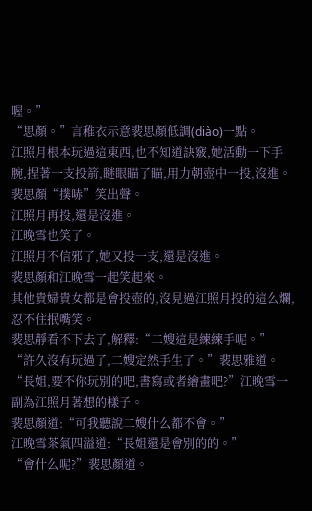喔。”
“思顏。”言稚衣示意裴思顏低調(diào)一點。
江照月根本玩過這東西,也不知道訣竅,她活動一下手腕,捏著一支投箭,瞇眼瞄了瞄,用力朝壺中一投,沒進。
裴思顏“撲哧”笑出聲。
江照月再投,還是沒進。
江晚雪也笑了。
江照月不信邪了,她又投一支,還是沒進。
裴思顏和江晚雪一起笑起來。
其他貴婦貴女都是會投壺的,沒見過江照月投的這么爛,忍不住抿嘴笑。
裴思靜看不下去了,解釋:“二嫂這是練練手呢。”
“許久沒有玩過了,二嫂定然手生了。”裴思雅道。
“長姐,要不你玩別的吧,書寫或者繪畫吧?”江晚雪一副為江照月著想的樣子。
裴思顏道:“可我聽說二嫂什么都不會。”
江晚雪茶氣四溢道:“長姐還是會別的的。”
“會什么呢?”裴思顏道。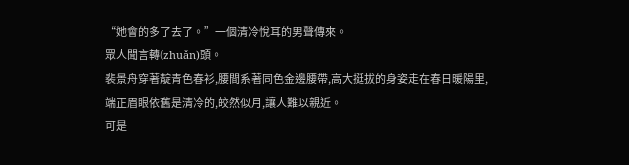“她會的多了去了。”一個清冷悅耳的男聲傳來。
眾人聞言轉(zhuǎn)頭。
裴景舟穿著靛青色春衫,腰間系著同色金邊腰帶,高大挺拔的身姿走在春日暖陽里,端正眉眼依舊是清冷的,皎然似月,讓人難以親近。
可是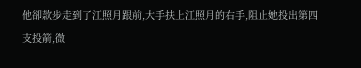他卻款步走到了江照月跟前,大手扶上江照月的右手,阻止她投出第四支投箭,微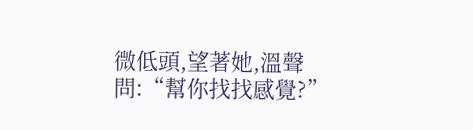微低頭,望著她,溫聲問:“幫你找找感覺?”